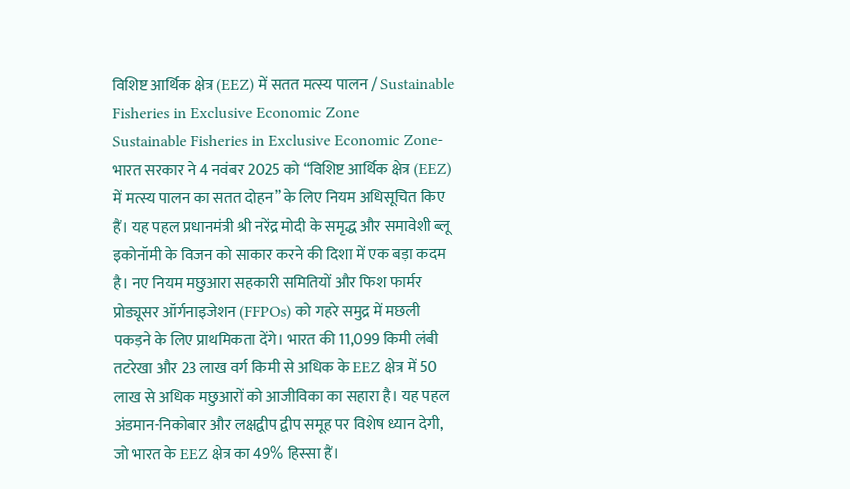विशिष्ट आर्थिक क्षेत्र (EEZ) में सतत मत्स्य पालन / Sustainable Fisheries in Exclusive Economic Zone
Sustainable Fisheries in Exclusive Economic Zone-भारत सरकार ने 4 नवंबर 2025 को “विशिष्ट आर्थिक क्षेत्र (EEZ) में मत्स्य पालन का सतत दोहन” के लिए नियम अधिसूचित किए हैं। यह पहल प्रधानमंत्री श्री नरेंद्र मोदी के समृद्ध और समावेशी ब्लू इकोनॉमी के विजन को साकार करने की दिशा में एक बड़ा कदम है। नए नियम मछुआरा सहकारी समितियों और फिश फार्मर प्रोड्यूसर ऑर्गनाइजेशन (FFPOs) को गहरे समुद्र में मछली पकड़ने के लिए प्राथमिकता देंगे। भारत की 11,099 किमी लंबी तटरेखा और 23 लाख वर्ग किमी से अधिक के EEZ क्षेत्र में 50 लाख से अधिक मछुआरों को आजीविका का सहारा है। यह पहल अंडमान-निकोबार और लक्षद्वीप द्वीप समूह पर विशेष ध्यान देगी, जो भारत के EEZ क्षेत्र का 49% हिस्सा हैं।